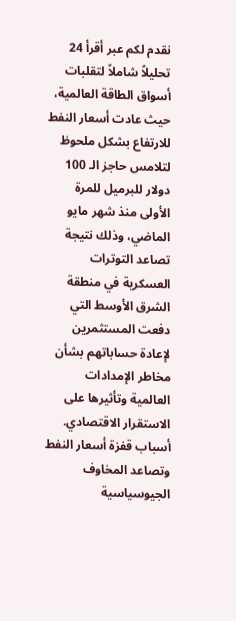نقدم لكم عبر أقرأ 24 تحليلاً شاملاً لتقلبات أسواق الطاقة العالمية، حيث عادت أسعار النفط للارتفاع بشكل ملحوظ لتلامس حاجز الـ 100 دولار للبرميل للمرة الأولى منذ شهر مايو الماضي، وذلك نتيجة تصاعد التوترات العسكرية في منطقة الشرق الأوسط التي دفعت المستثمرين لإعادة حساباتهم بشأن مخاطر الإمدادات العالمية وتأثيرها على الاستقرار الاقتصادي.
أسباب قفزة أسعار النفط وتصاعد المخاوف الجيوسياسية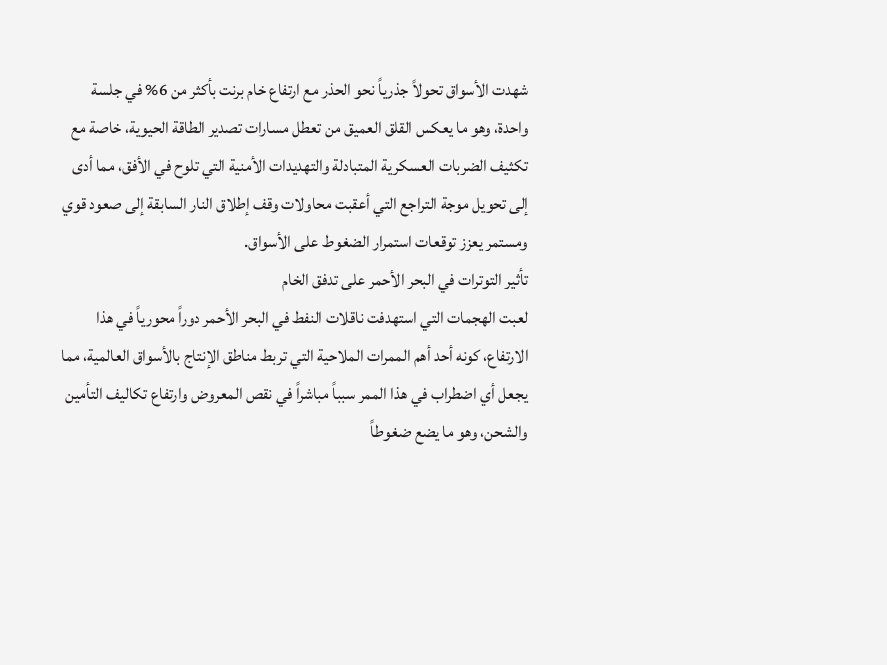شهدت الأسواق تحولاً جذرياً نحو الحذر مع ارتفاع خام برنت بأكثر من 6% في جلسة واحدة، وهو ما يعكس القلق العميق من تعطل مسارات تصدير الطاقة الحيوية، خاصة مع تكثيف الضربات العسكرية المتبادلة والتهديدات الأمنية التي تلوح في الأفق، مما أدى إلى تحويل موجة التراجع التي أعقبت محاولات وقف إطلاق النار السابقة إلى صعود قوي ومستمر يعزز توقعات استمرار الضغوط على الأسواق.
تأثير التوترات في البحر الأحمر على تدفق الخام
لعبت الهجمات التي استهدفت ناقلات النفط في البحر الأحمر دوراً محورياً في هذا الارتفاع، كونه أحد أهم الممرات الملاحية التي تربط مناطق الإنتاج بالأسواق العالمية، مما يجعل أي اضطراب في هذا الممر سبباً مباشراً في نقص المعروض وارتفاع تكاليف التأمين والشحن، وهو ما يضع ضغوطاً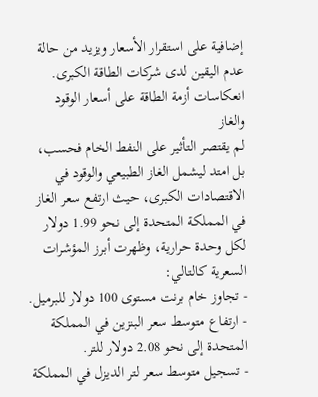إضافية على استقرار الأسعار ويزيد من حالة عدم اليقين لدى شركات الطاقة الكبرى.
انعكاسات أزمة الطاقة على أسعار الوقود والغاز
لم يقتصر التأثير على النفط الخام فحسب، بل امتد ليشمل الغاز الطبيعي والوقود في الاقتصادات الكبرى، حيث ارتفع سعر الغاز في المملكة المتحدة إلى نحو 1.99 دولار لكل وحدة حرارية، وظهرت أبرز المؤشرات السعرية كالتالي:
- تجاوز خام برنت مستوى 100 دولار للبرميل.
- ارتفاع متوسط سعر البنزين في المملكة المتحدة إلى نحو 2.08 دولار للتر.
- تسجيل متوسط سعر لتر الديزل في المملكة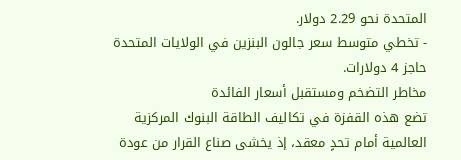المتحدة نحو 2.29 دولار.
- تخطي متوسط سعر جالون البنزين في الولايات المتحدة حاجز 4 دولارات.
مخاطر التضخم ومستقبل أسعار الفائدة
تضع هذه القفزة في تكاليف الطاقة البنوك المركزية العالمية أمام تحدٍ معقد، إذ يخشى صناع القرار من عودة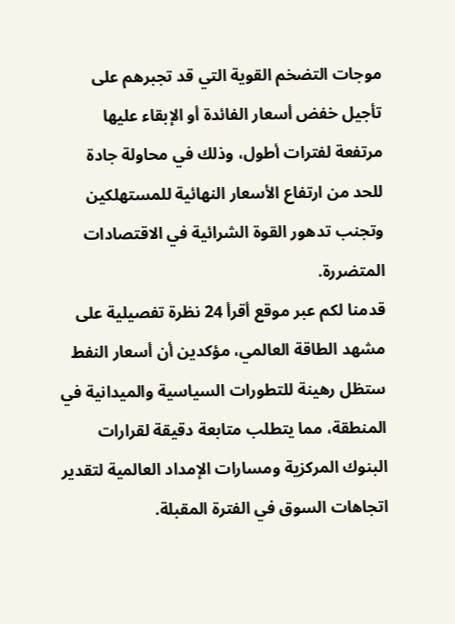موجات التضخم القوية التي قد تجبرهم على تأجيل خفض أسعار الفائدة أو الإبقاء عليها مرتفعة لفترات أطول، وذلك في محاولة جادة للحد من ارتفاع الأسعار النهائية للمستهلكين وتجنب تدهور القوة الشرائية في الاقتصادات المتضررة.
قدمنا لكم عبر موقع أقرأ 24 نظرة تفصيلية على مشهد الطاقة العالمي، مؤكدين أن أسعار النفط ستظل رهينة للتطورات السياسية والميدانية في المنطقة، مما يتطلب متابعة دقيقة لقرارات البنوك المركزية ومسارات الإمداد العالمية لتقدير اتجاهات السوق في الفترة المقبلة.